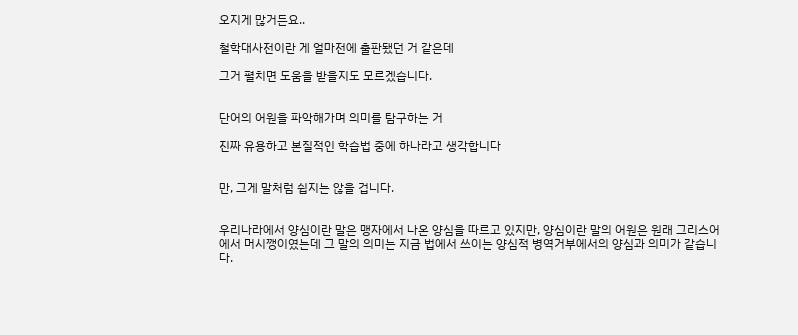오지게 많거든요..

철학대사전이란 게 얼마전에 출판됐던 거 같은데

그거 펼치면 도움을 받을지도 모르겠습니다.


단어의 어원을 파악해가며 의미를 탐구하는 거

진짜 유용하고 본질적인 학습법 중에 하나라고 생각합니다


만, 그게 말처럼 쉽지는 않을 겁니다.


우리나라에서 양심이란 말은 맹자에서 나온 양심을 따르고 있지만, 양심이란 말의 어원은 원래 그리스어에서 머시깽이였는데 그 말의 의미는 지금 법에서 쓰이는 양심적 병역거부에서의 양심과 의미가 같습니다.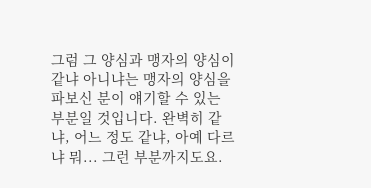그럼 그 양심과 맹자의 양심이 같냐 아니냐는 맹자의 양심을 파보신 분이 얘기할 수 있는 부분일 것입니다. 완벽히 같냐, 어느 정도 같냐, 아예 다르냐 뭐... 그런 부분까지도요.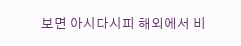보면 아시다시피 해외에서 비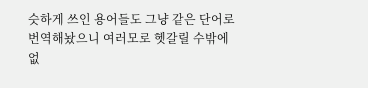슷하게 쓰인 용어들도 그냥 같은 단어로 번역해놨으니 여러모로 헷갈릴 수밖에 없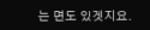는 면도 있겟지요.